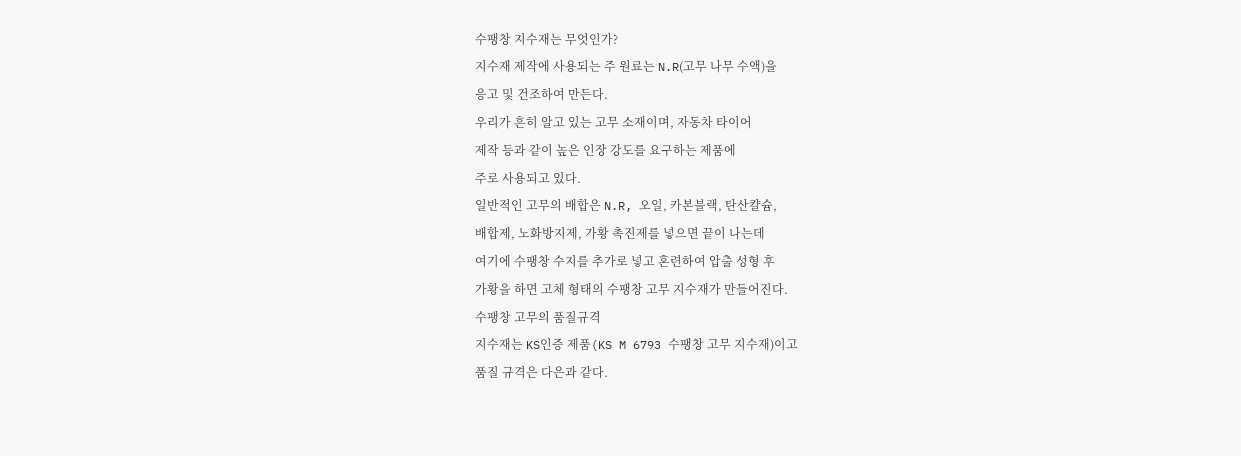수팽창 지수재는 무엇인가?
지수재 제작에 사용되는 주 원료는 N.R(고무 나무 수액)을
응고 및 건조하여 만든다.
우리가 흔히 알고 있는 고무 소재이며, 자동차 타이어
제작 등과 같이 높은 인장 강도를 요구하는 제품에
주로 사용되고 있다.
일반적인 고무의 배합은 N.R, 오일, 카본블랙, 탄산캴슘,
배합제, 노화방지제, 가황 촉진제를 넣으면 끝이 나는데
여기에 수팽창 수지를 추가로 넣고 혼련하여 압출 성형 후
가황을 하면 고체 형태의 수팽창 고무 지수재가 만들어진다.
수팽창 고무의 품질규격
지수재는 KS인증 제품(KS M 6793 수팽창 고무 지수재)이고
품질 규격은 다은과 같다.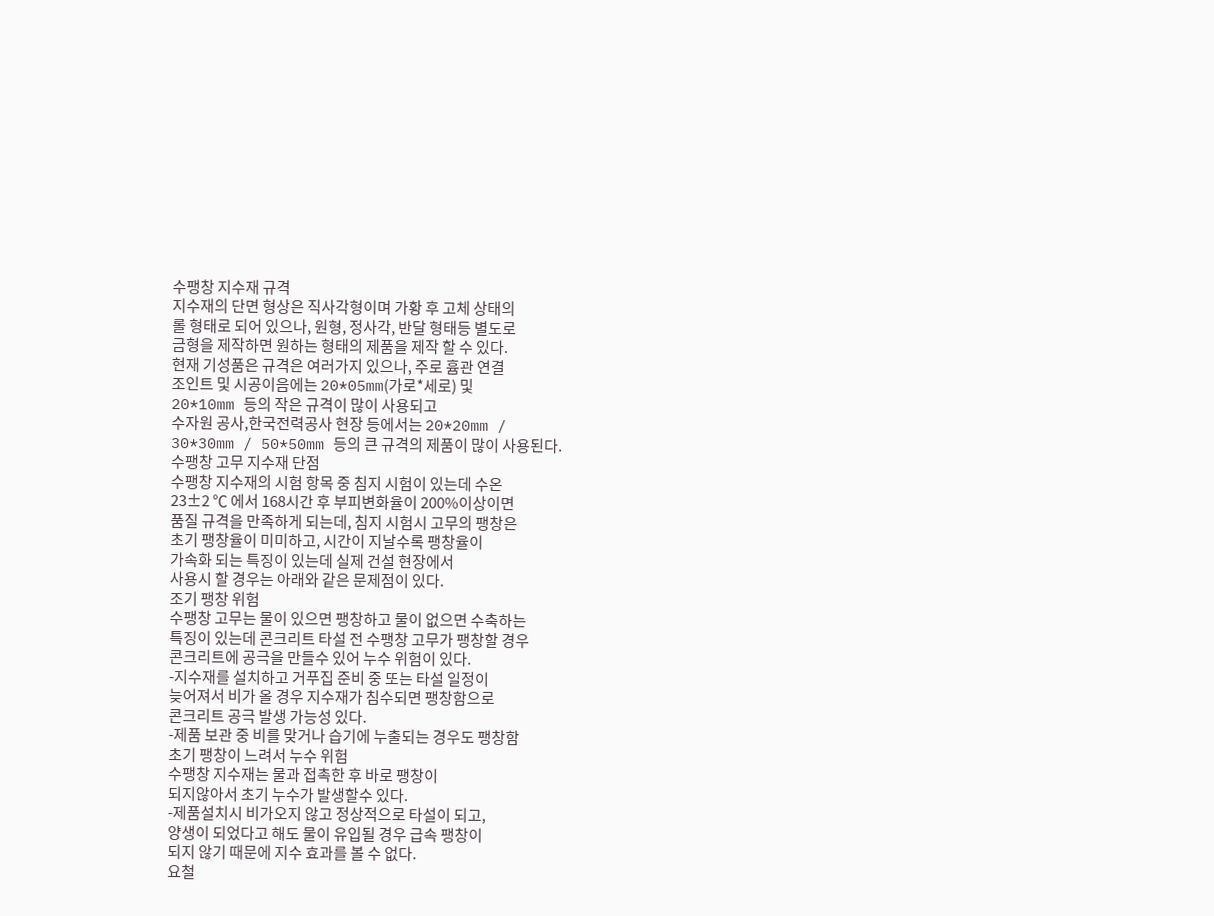수팽창 지수재 규격
지수재의 단면 형상은 직사각형이며 가황 후 고체 상태의
롤 형태로 되어 있으나, 원형, 정사각, 반달 형태등 별도로
금형을 제작하면 원하는 형태의 제품을 제작 할 수 있다.
현재 기성품은 규격은 여러가지 있으나, 주로 흄관 연결
조인트 및 시공이음에는 20*05mm(가로*세로) 및
20*10mm 등의 작은 규격이 많이 사용되고
수자원 공사,한국전력공사 현장 등에서는 20*20mm /
30*30mm / 50*50mm 등의 큰 규격의 제품이 많이 사용된다.
수팽창 고무 지수재 단점
수팽창 지수재의 시험 항목 중 침지 시험이 있는데 수온
23±2 ℃ 에서 168시간 후 부피변화율이 200%이상이면
품질 규격을 만족하게 되는데, 침지 시험시 고무의 팽창은
초기 팽창율이 미미하고, 시간이 지날수록 팽창율이
가속화 되는 특징이 있는데 실제 건설 현장에서
사용시 할 경우는 아래와 같은 문제점이 있다.
조기 팽창 위험
수팽창 고무는 물이 있으면 팽창하고 물이 없으면 수축하는
특징이 있는데 콘크리트 타설 전 수팽창 고무가 팽창할 경우
콘크리트에 공극을 만들수 있어 누수 위험이 있다.
-지수재를 설치하고 거푸집 준비 중 또는 타설 일정이
늦어져서 비가 올 경우 지수재가 침수되면 팽창함으로
콘크리트 공극 발생 가능성 있다.
-제품 보관 중 비를 맞거나 습기에 누출되는 경우도 팽창함
초기 팽창이 느려서 누수 위험
수팽창 지수재는 물과 접촉한 후 바로 팽창이
되지않아서 초기 누수가 발생할수 있다.
-제품설치시 비가오지 않고 정상적으로 타설이 되고,
양생이 되었다고 해도 물이 유입될 경우 급속 팽창이
되지 않기 때문에 지수 효과를 볼 수 없다.
요철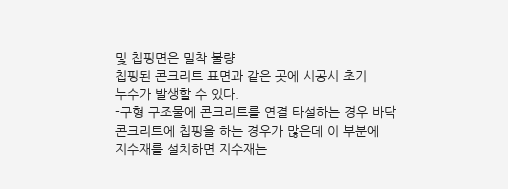및 칩핑면은 밀착 불량
칩핑된 콘크리트 표면과 같은 곳에 시공시 초기
누수가 발생할 수 있다.
-구형 구조물에 콘크리트를 연결 타설하는 경우 바닥
콘크리트에 칩핑을 하는 경우가 많은데 이 부분에
지수재를 설치하면 지수재는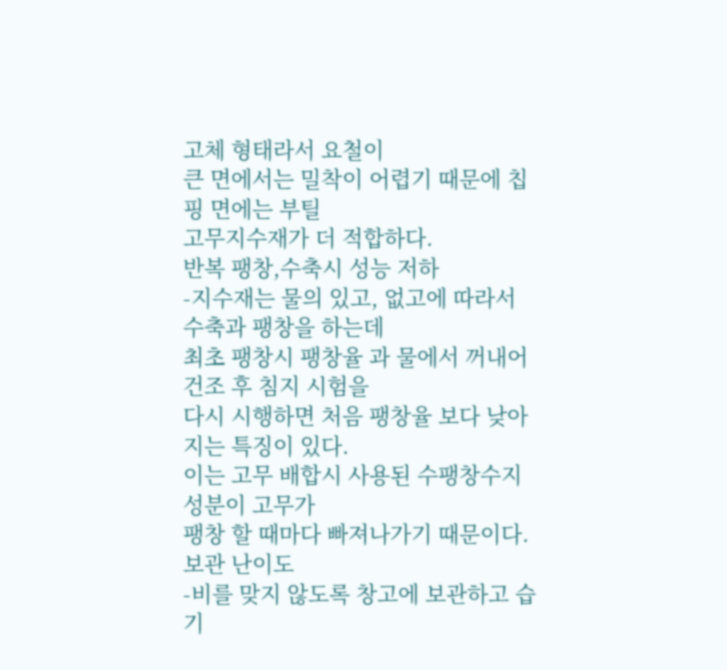고체 형태라서 요철이
큰 면에서는 밀착이 어렵기 때문에 칩핑 면에는 부틸
고무지수재가 더 적합하다.
반복 팽창,수축시 성능 저하
-지수재는 물의 있고, 없고에 따라서 수축과 팽창을 하는데
최초 팽창시 팽창율 과 물에서 꺼내어 건조 후 침지 시험을
다시 시행하면 처음 팽창율 보다 낮아지는 특징이 있다.
이는 고무 배합시 사용된 수팽창수지 성분이 고무가
팽창 할 때마다 빠져나가기 때문이다.
보관 난이도
-비를 맞지 않도록 창고에 보관하고 습기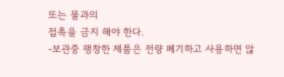또는 물과의
접촉을 금지 해야 한다.
-보관중 팽창한 제품은 전량 폐기하고 사용하면 않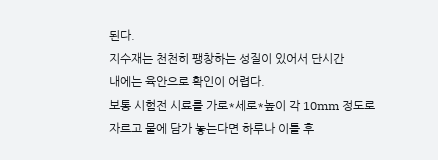된다.
지수재는 천천히 팽창하는 성질이 있어서 단시간
내에는 육안으로 확인이 어렵다.
보통 시험전 시료를 가로*세로*높이 각 10mm 정도로
자르고 물에 담가 놓는다면 하루나 이틀 후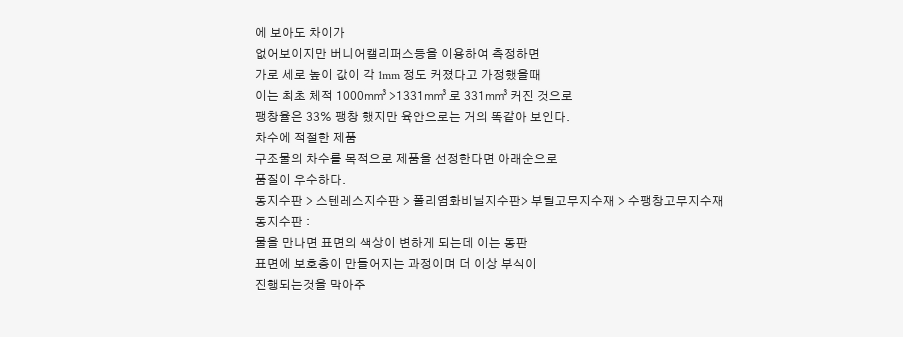에 보아도 차이가
없어보이지만 버니어캘리퍼스등을 이용하여 측정하면
가로 세로 높이 값이 각 1mm 정도 커졌다고 가정했을때
이는 최초 체적 1000㎣ >1331㎣ 로 331㎣ 커진 것으로
팽창율은 33% 팽창 했지만 육안으로는 거의 똑같아 보인다.
차수에 적절한 제품
구조물의 차수를 목적으로 제품을 선정한다면 아래순으로
품질이 우수하다.
동지수판 > 스텐레스지수판 > 폴리염화비닐지수판> 부틸고무지수재 > 수팽창고무지수재
동지수판 :
물을 만나면 표면의 색상이 변하게 되는데 이는 동판
표면에 보호층이 만들어지는 과정이며 더 이상 부식이
진행되는것을 막아주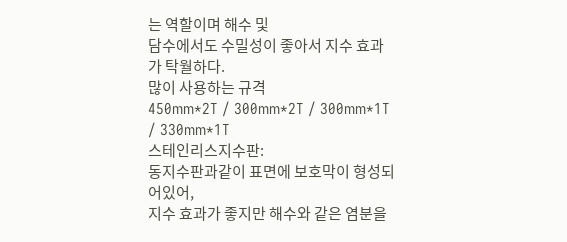는 역할이며 해수 및
담수에서도 수밀성이 좋아서 지수 효과가 탁월하다.
많이 사용하는 규격
450mm*2T / 300mm*2T / 300mm*1T / 330mm*1T
스테인리스지수판:
동지수판과같이 표면에 보호막이 형성되어있어,
지수 효과가 좋지만 해수와 같은 염분을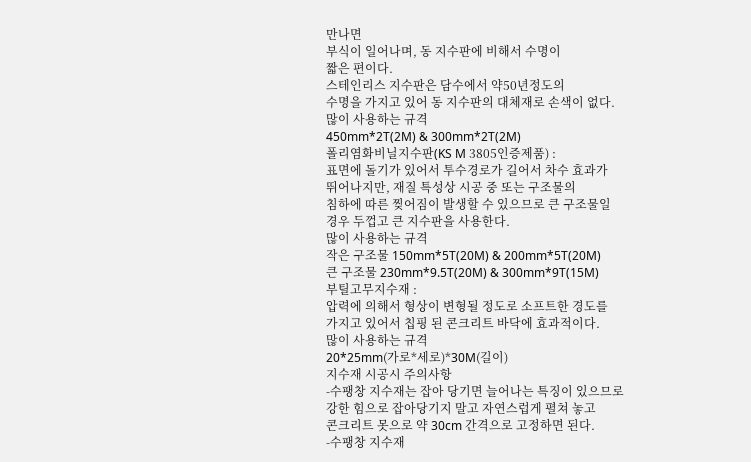만나면
부식이 일어나며, 동 지수판에 비해서 수명이
짧은 편이다.
스테인리스 지수판은 담수에서 약50년정도의
수명을 가지고 있어 동 지수판의 대체재로 손색이 없다.
많이 사용하는 규격
450mm*2T(2M) & 300mm*2T(2M)
폴리염화비닐지수판(KS M 3805인증제품) :
표면에 돌기가 있어서 투수경로가 길어서 차수 효과가
뛰어나지만, 재질 특성상 시공 중 또는 구조물의
침하에 따른 찢어짐이 발생할 수 있으므로 큰 구조물일
경우 두껍고 큰 지수판을 사용한다.
많이 사용하는 규격
작은 구조물 150mm*5T(20M) & 200mm*5T(20M)
큰 구조물 230mm*9.5T(20M) & 300mm*9T(15M)
부틸고무지수재 :
압력에 의해서 형상이 변형될 정도로 소프트한 경도를
가지고 있어서 칩핑 된 콘크리트 바닥에 효과적이다.
많이 사용하는 규격
20*25mm(가로*세로)*30M(길이)
지수재 시공시 주의사항
-수팽창 지수재는 잡아 당기면 늘어나는 특징이 있으므로
강한 힘으로 잡아당기지 말고 자연스럽게 펼쳐 놓고
콘크리트 못으로 약 30cm 간격으로 고정하면 된다.
-수팽창 지수재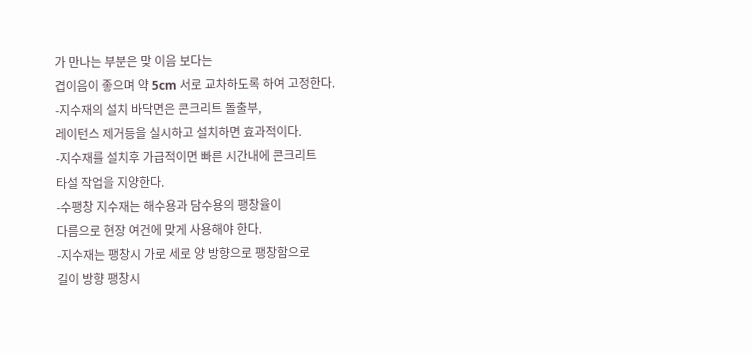가 만나는 부분은 맞 이음 보다는
겹이음이 좋으며 약 5cm 서로 교차하도록 하여 고정한다.
-지수재의 설치 바닥면은 콘크리트 돌출부,
레이턴스 제거등을 실시하고 설치하면 효과적이다.
-지수재를 설치후 가급적이면 빠른 시간내에 콘크리트
타설 작업을 지양한다.
-수팽창 지수재는 해수용과 담수용의 팽창율이
다름으로 현장 여건에 맞게 사용해야 한다.
-지수재는 팽창시 가로 세로 양 방향으로 팽창함으로
길이 방향 팽창시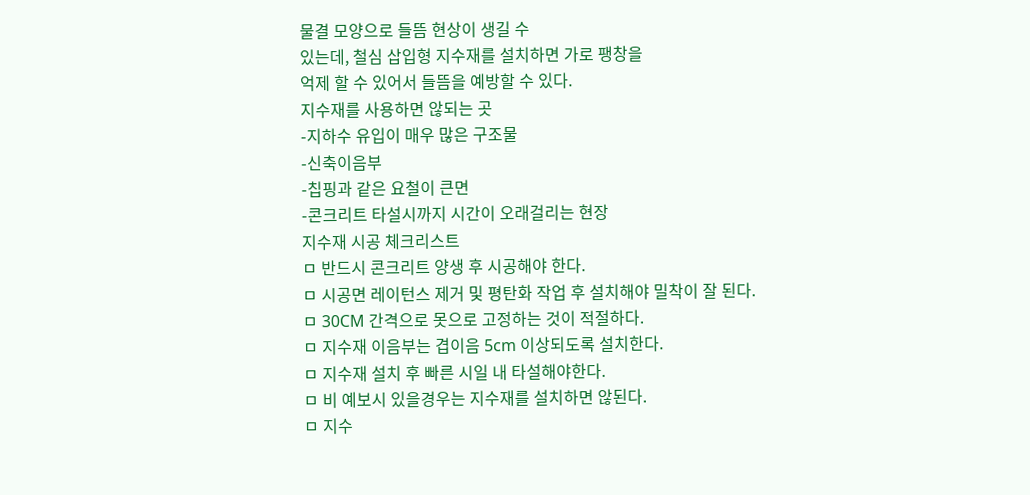물결 모양으로 들뜸 현상이 생길 수
있는데, 철심 삽입형 지수재를 설치하면 가로 팽창을
억제 할 수 있어서 들뜸을 예방할 수 있다.
지수재를 사용하면 않되는 곳
-지하수 유입이 매우 많은 구조물
-신축이음부
-칩핑과 같은 요철이 큰면
-콘크리트 타설시까지 시간이 오래걸리는 현장
지수재 시공 체크리스트
ㅁ 반드시 콘크리트 양생 후 시공해야 한다.
ㅁ 시공면 레이턴스 제거 및 평탄화 작업 후 설치해야 밀착이 잘 된다.
ㅁ 30CM 간격으로 못으로 고정하는 것이 적절하다.
ㅁ 지수재 이음부는 겹이음 5cm 이상되도록 설치한다.
ㅁ 지수재 설치 후 빠른 시일 내 타설해야한다.
ㅁ 비 예보시 있을경우는 지수재를 설치하면 않된다.
ㅁ 지수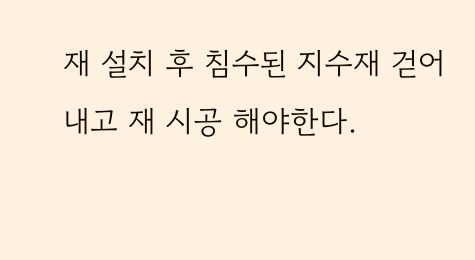재 설치 후 침수된 지수재 걷어내고 재 시공 해야한다.